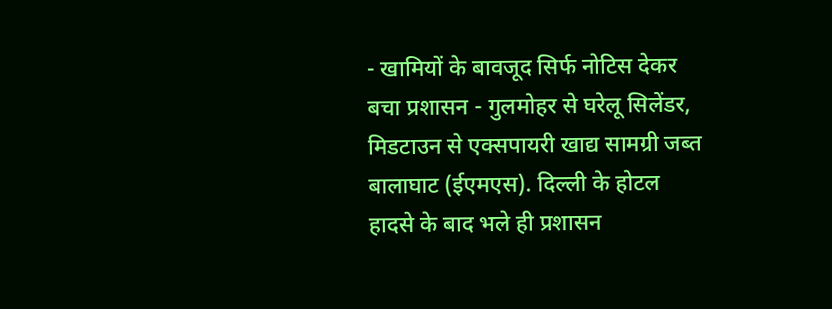- खामियों के बावजूद सिर्फ नोटिस देकर बचा प्रशासन - गुलमोहर से घरेलू सिलेंडर, मिडटाउन से एक्सपायरी खाद्य सामग्री जब्त बालाघाट (ईएमएस). दिल्ली के होटल हादसे के बाद भले ही प्रशासन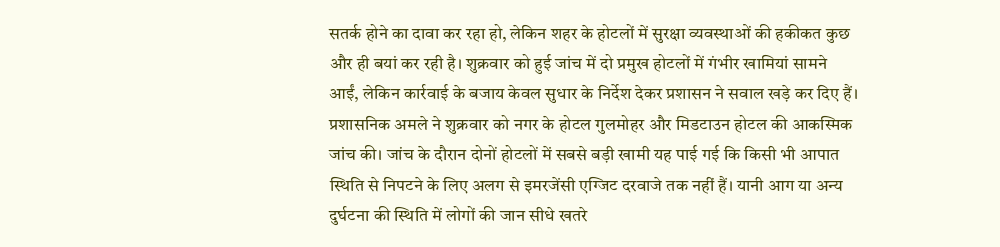सतर्क होने का दावा कर रहा हो, लेकिन शहर के होटलों में सुरक्षा व्यवस्थाओं की हकीकत कुछ और ही बयां कर रही है। शुक्रवार को हुई जांच में दो प्रमुख होटलों में गंभीर खामियां सामने आईं, लेकिन कार्रवाई के बजाय केवल सुधार के निर्देश देकर प्रशासन ने सवाल खड़े कर दिए हैं। प्रशासनिक अमले ने शुक्रवार को नगर के होटल गुलमोहर और मिडटाउन होटल की आकस्मिक जांच की। जांच के दौरान दोनों होटलों में सबसे बड़ी खामी यह पाई गई कि किसी भी आपात स्थिति से निपटने के लिए अलग से इमरजेंसी एग्जिट दरवाजे तक नहीं हैं। यानी आग या अन्य दुर्घटना की स्थिति में लोगों की जान सीधे खतरे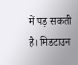में पड़ सकती है। मिडटाउन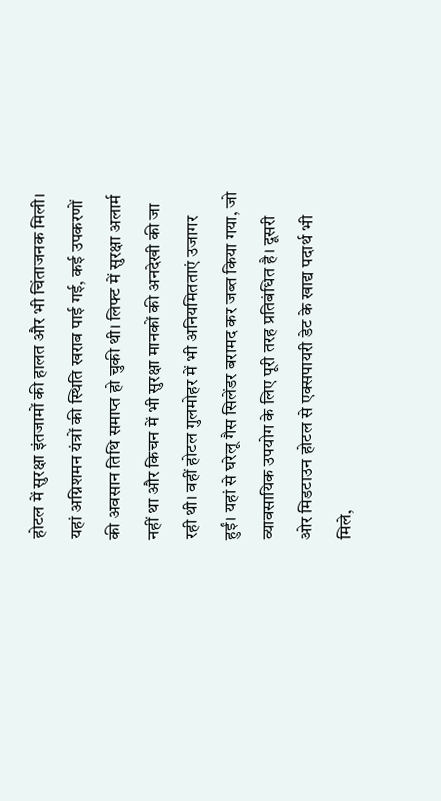होटल में सुरक्षा इंतजामों की हालत और भी चिंताजनक मिली। यहां अग्निशमन यंत्रों की स्थिति खराब पाई गई, कई उपकरणों की अवसान तिथि समाप्त हो चुकी थी। लिफ्ट में सुरक्षा अलार्म नहीं था और किचन में भी सुरक्षा मानकों की अनदेखी की जा रही थी। वहीं होटल गुलमोहर में भी अनियमितताएं उजागर हुईं। यहां से घरेलू गैस सिलेंडर बरामद कर जब्त किया गया, जो व्यावसायिक उपयोग के लिए पूरी तरह प्रतिबंधित है। दूसरी ओर मिडटाउन होटल से एक्सपायरी डेट के खाद्य पदार्थ भी मिले,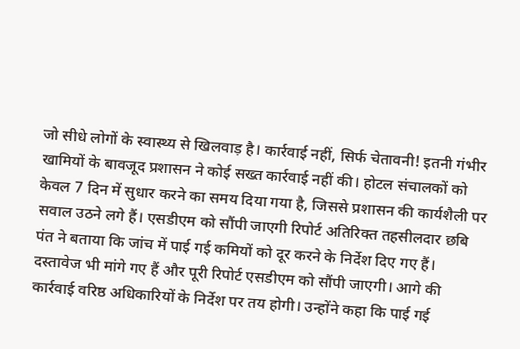जो सीधे लोगों के स्वास्थ्य से खिलवाड़ है। कार्रवाई नहीं, सिर्फ चेतावनी! इतनी गंभीर खामियों के बावजूद प्रशासन ने कोई सख्त कार्रवाई नहीं की। होटल संचालकों को केवल 7 दिन में सुधार करने का समय दिया गया है, जिससे प्रशासन की कार्यशैली पर सवाल उठने लगे हैं। एसडीएम को सौंपी जाएगी रिपोर्ट अतिरिक्त तहसीलदार छबि पंत ने बताया कि जांच में पाई गई कमियों को दूर करने के निर्देश दिए गए हैं। दस्तावेज भी मांगे गए हैं और पूरी रिपोर्ट एसडीएम को सौंपी जाएगी। आगे की कार्रवाई वरिष्ठ अधिकारियों के निर्देश पर तय होगी। उन्होंने कहा कि पाई गई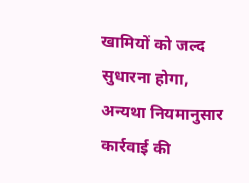खामियों को जल्द सुधारना होगा, अन्यथा नियमानुसार कार्रवाई की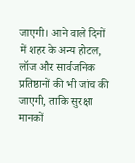जाएगी। आने वाले दिनों में शहर के अन्य होटल, लॉज और सार्वजनिक प्रतिष्ठानों की भी जांच की जाएगी, ताकि सुरक्षा मानकों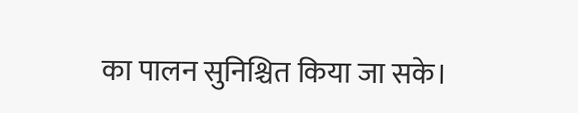का पालन सुनिश्चित किया जा सके।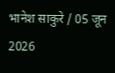भानेश साकुरे / 05 जून 2026